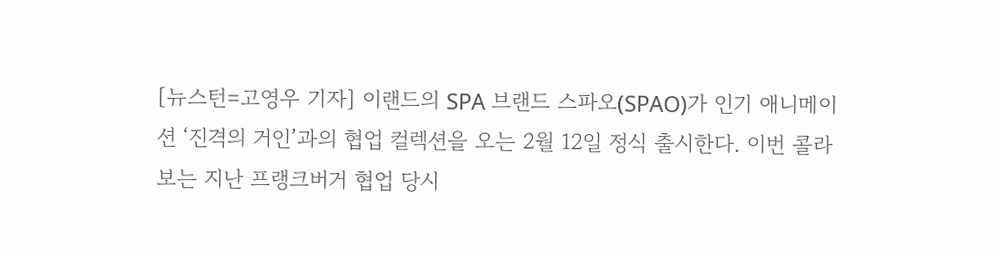[뉴스턴=고영우 기자] 이랜드의 SPA 브랜드 스파오(SPAO)가 인기 애니메이션 ‘진격의 거인’과의 협업 컬렉션을 오는 2월 12일 정식 출시한다. 이번 콜라보는 지난 프랭크버거 협업 당시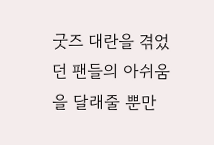굿즈 대란을 겪었던 팬들의 아쉬움을 달래줄 뿐만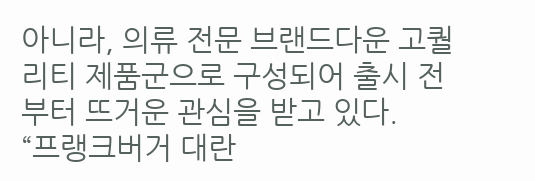아니라, 의류 전문 브랜드다운 고퀄리티 제품군으로 구성되어 출시 전부터 뜨거운 관심을 받고 있다.
“프랭크버거 대란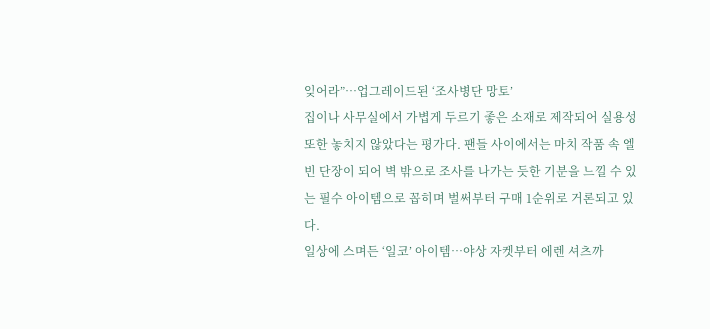잊어라”…업그레이드된 ‘조사병단 망토’
집이나 사무실에서 가볍게 두르기 좋은 소재로 제작되어 실용성 또한 놓치지 않았다는 평가다. 팬들 사이에서는 마치 작품 속 엘빈 단장이 되어 벽 밖으로 조사를 나가는 듯한 기분을 느낄 수 있는 필수 아이템으로 꼽히며 벌써부터 구매 1순위로 거론되고 있다.
일상에 스며든 ‘일코’ 아이템…야상 자켓부터 에렌 셔츠까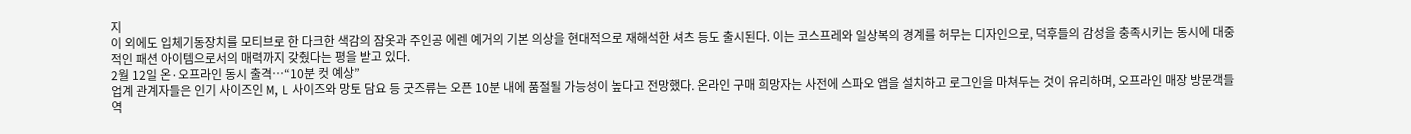지
이 외에도 입체기동장치를 모티브로 한 다크한 색감의 잠옷과 주인공 에렌 예거의 기본 의상을 현대적으로 재해석한 셔츠 등도 출시된다. 이는 코스프레와 일상복의 경계를 허무는 디자인으로, 덕후들의 감성을 충족시키는 동시에 대중적인 패션 아이템으로서의 매력까지 갖췄다는 평을 받고 있다.
2월 12일 온·오프라인 동시 출격…“10분 컷 예상”
업계 관계자들은 인기 사이즈인 M, L 사이즈와 망토 담요 등 굿즈류는 오픈 10분 내에 품절될 가능성이 높다고 전망했다. 온라인 구매 희망자는 사전에 스파오 앱을 설치하고 로그인을 마쳐두는 것이 유리하며, 오프라인 매장 방문객들 역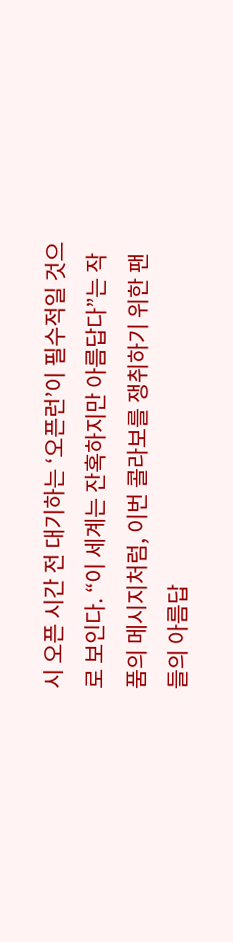시 오픈 시간 전 대기하는 ‘오픈런’이 필수적일 것으로 보인다. “이 세계는 잔혹하지만 아름답다”는 작품의 메시지처럼, 이번 콜라보를 쟁취하기 위한 팬들의 아름답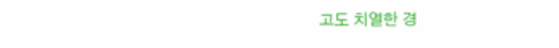고도 치열한 경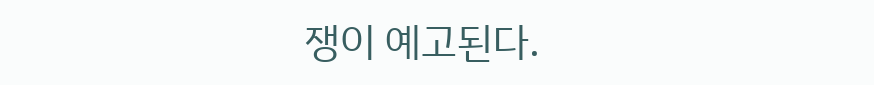쟁이 예고된다.